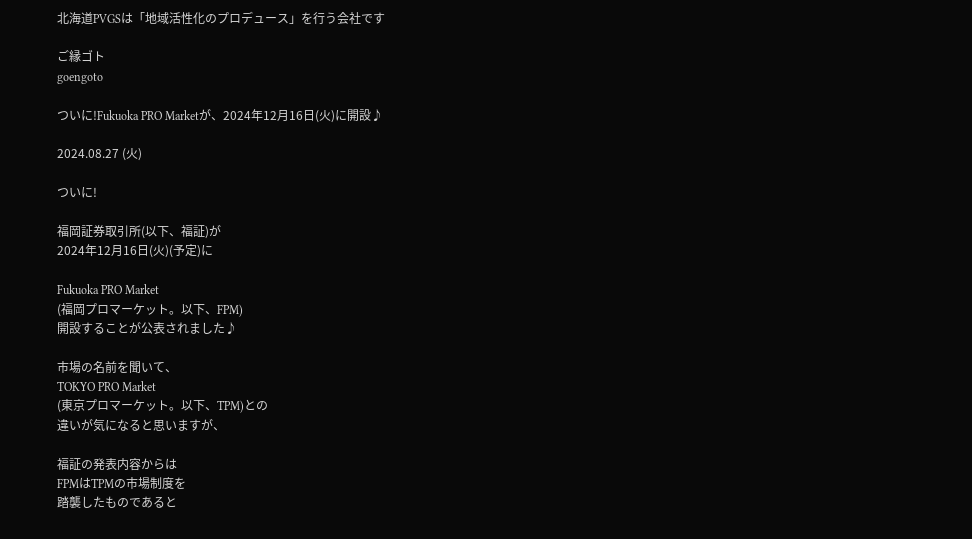北海道PVGSは「地域活性化のプロデュース」を行う会社です

ご縁ゴト
goengoto

ついに!Fukuoka PRO Marketが、2024年12月16日(火)に開設♪

2024.08.27 (火)

ついに!

福岡証券取引所(以下、福証)が
2024年12月16日(火)(予定)に

Fukuoka PRO Market
(福岡プロマーケット。以下、FPM)
開設することが公表されました♪

市場の名前を聞いて、
TOKYO PRO Market
(東京プロマーケット。以下、TPM)との
違いが気になると思いますが、

福証の発表内容からは
FPMはTPMの市場制度を
踏襲したものであると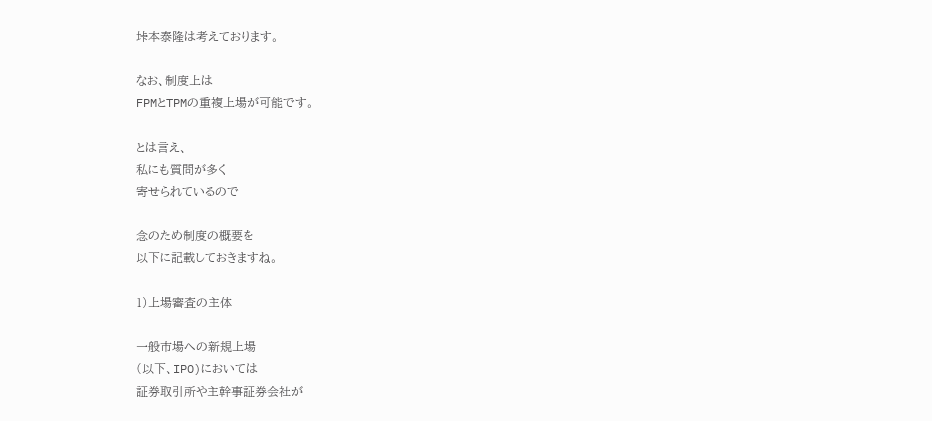垰本泰隆は考えております。

なお、制度上は
FPMとTPMの重複上場が可能です。

とは言え、
私にも質問が多く
寄せられているので

念のため制度の概要を
以下に記載しておきますね。

1)上場審査の主体

一般市場への新規上場
(以下、IPO)においては
証券取引所や主幹事証券会社が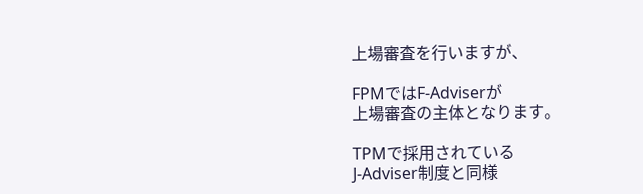上場審査を行いますが、

FPMではF-Adviserが
上場審査の主体となります。

TPMで採用されている
J-Adviser制度と同様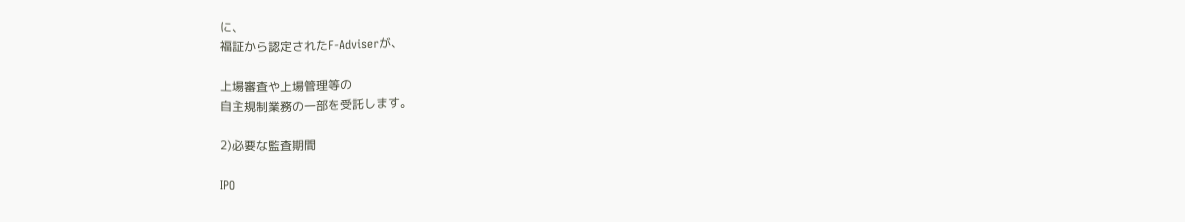に、
福証から認定されたF-Adviserが、

上場審査や上場管理等の
自主規制業務の一部を受託します。

2)必要な監査期間

IPO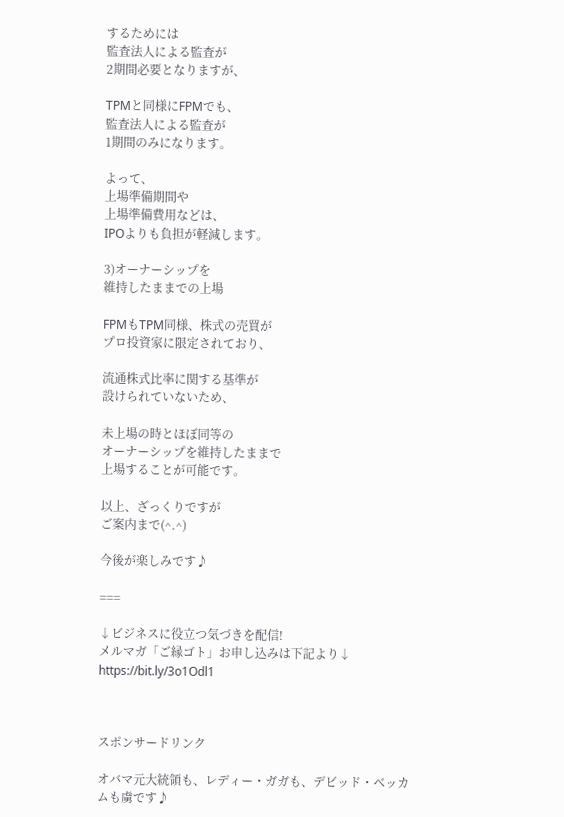するためには
監査法人による監査が
2期間必要となりますが、

TPMと同様にFPMでも、
監査法人による監査が
1期間のみになります。

よって、
上場準備期間や
上場準備費用などは、
IPOよりも負担が軽減します。

3)オーナーシップを
維持したままでの上場

FPMもTPM同様、株式の売買が
プロ投資家に限定されており、

流通株式比率に関する基準が
設けられていないため、

未上場の時とほぼ同等の
オーナーシップを維持したままで
上場することが可能です。

以上、ざっくりですが
ご案内まで(^.^)

今後が楽しみです♪

===

↓ビジネスに役立つ気づきを配信!
メルマガ「ご縁ゴト」お申し込みは下記より↓
https://bit.ly/3o1Odl1



スポンサードリンク

オバマ元大統領も、レディー・ガガも、デビッド・ベッカムも虜です♪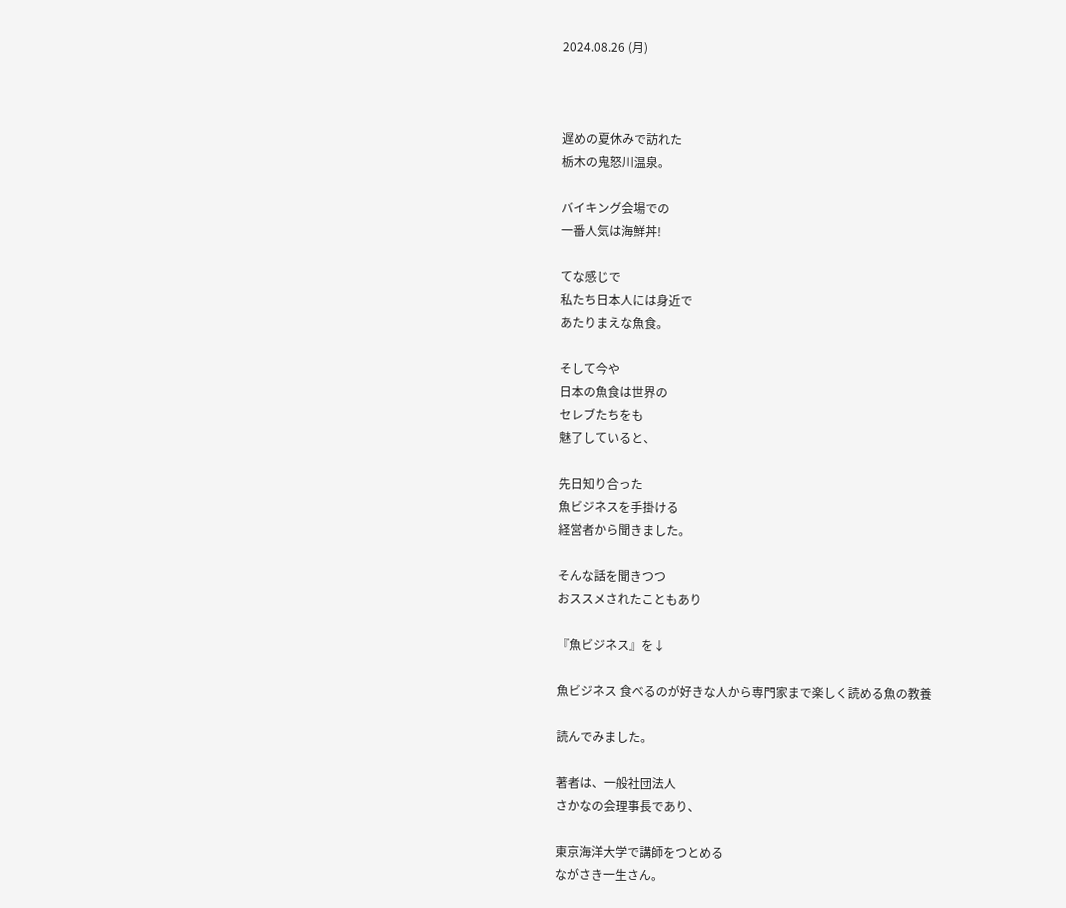2024.08.26 (月)



遅めの夏休みで訪れた
栃木の鬼怒川温泉。

バイキング会場での
一番人気は海鮮丼!

てな感じで
私たち日本人には身近で
あたりまえな魚食。

そして今や
日本の魚食は世界の
セレブたちをも
魅了していると、

先日知り合った
魚ビジネスを手掛ける
経営者から聞きました。

そんな話を聞きつつ
おススメされたこともあり

『魚ビジネス』を↓

魚ビジネス 食べるのが好きな人から専門家まで楽しく読める魚の教養

読んでみました。

著者は、一般社団法人
さかなの会理事長であり、

東京海洋大学で講師をつとめる
ながさき一生さん。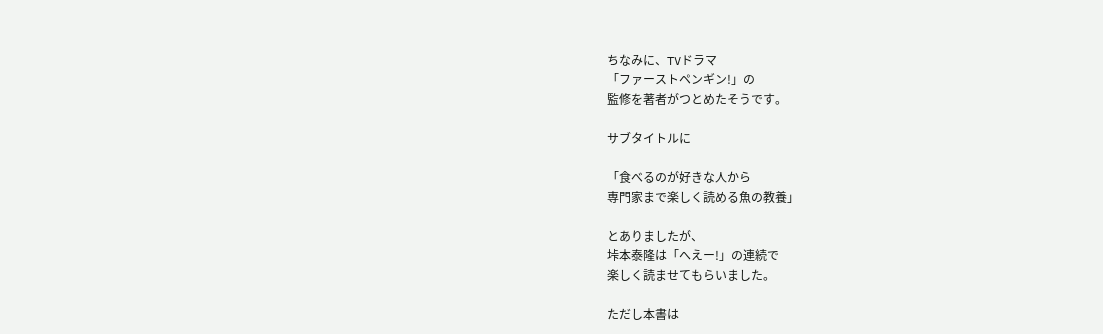ちなみに、TVドラマ
「ファーストペンギン!」の
監修を著者がつとめたそうです。

サブタイトルに

「食べるのが好きな人から
専門家まで楽しく読める魚の教養」

とありましたが、
垰本泰隆は「へえー!」の連続で
楽しく読ませてもらいました。

ただし本書は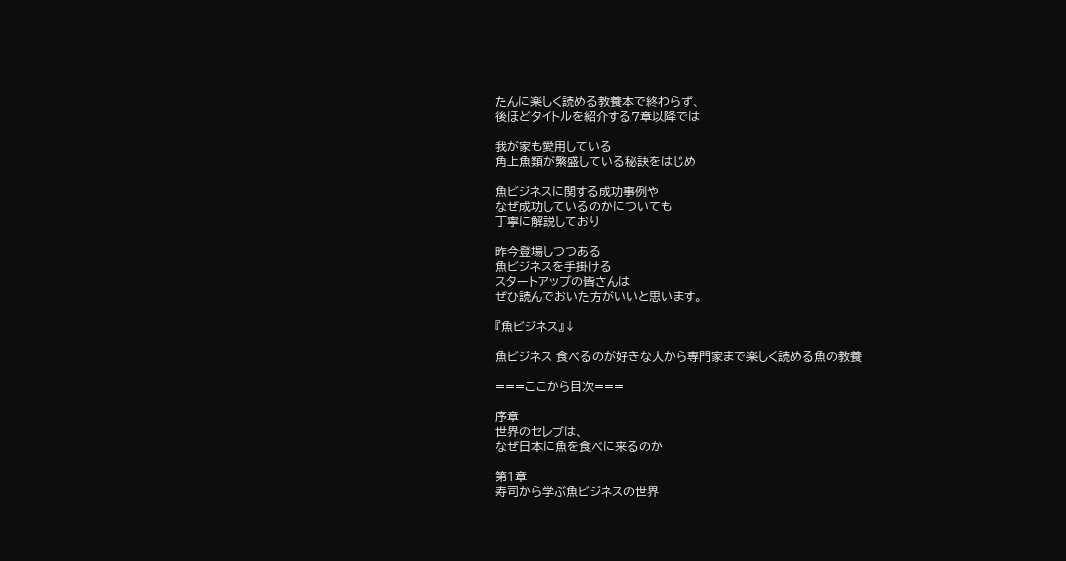たんに楽しく読める教養本で終わらず、
後ほどタイトルを紹介する7章以降では

我が家も愛用している
角上魚類が繁盛している秘訣をはじめ

魚ビジネスに関する成功事例や
なぜ成功しているのかについても
丁寧に解説しており

昨今登場しつつある
魚ビジネスを手掛ける
スタートアップの皆さんは
ぜひ読んでおいた方がいいと思います。

『魚ビジネス』↓

魚ビジネス 食べるのが好きな人から専門家まで楽しく読める魚の教養

===ここから目次===

序章
世界のセレブは、
なぜ日本に魚を食べに来るのか

第1章
寿司から学ぶ魚ビジネスの世界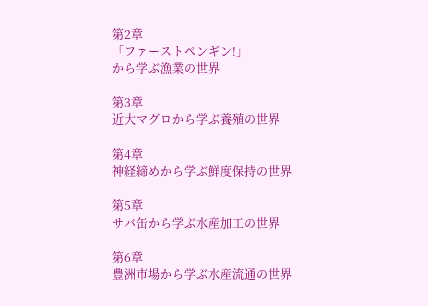第2章
「ファーストペンギン!」
から学ぶ漁業の世界

第3章
近大マグロから学ぶ養殖の世界

第4章
神経締めから学ぶ鮮度保持の世界

第5章
サバ缶から学ぶ水産加工の世界

第6章
豊洲市場から学ぶ水産流通の世界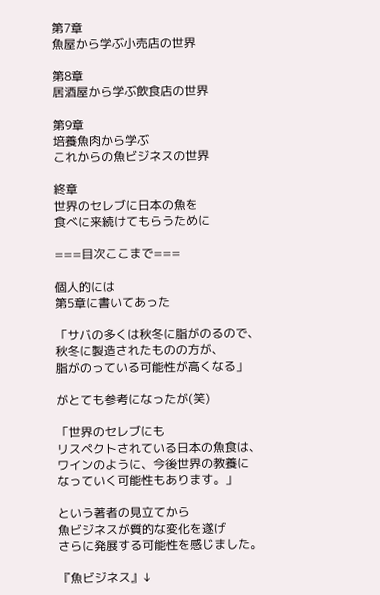第7章
魚屋から学ぶ小売店の世界

第8章
居酒屋から学ぶ飲食店の世界

第9章
培養魚肉から学ぶ
これからの魚ビジネスの世界

終章
世界のセレブに日本の魚を
食べに来続けてもらうために

===目次ここまで===

個人的には
第5章に書いてあった

「サバの多くは秋冬に脂がのるので、
秋冬に製造されたものの方が、
脂がのっている可能性が高くなる」

がとても参考になったが(笑)

「世界のセレブにも
リスペクトされている日本の魚食は、
ワインのように、今後世界の教養に
なっていく可能性もあります。」

という著者の見立てから
魚ビジネスが質的な変化を遂げ
さらに発展する可能性を感じました。

『魚ビジネス』↓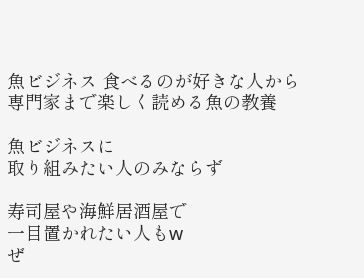魚ビジネス 食べるのが好きな人から専門家まで楽しく読める魚の教養

魚ビジネスに
取り組みたい人のみならず

寿司屋や海鮮居酒屋で
一目置かれたい人もw
ぜ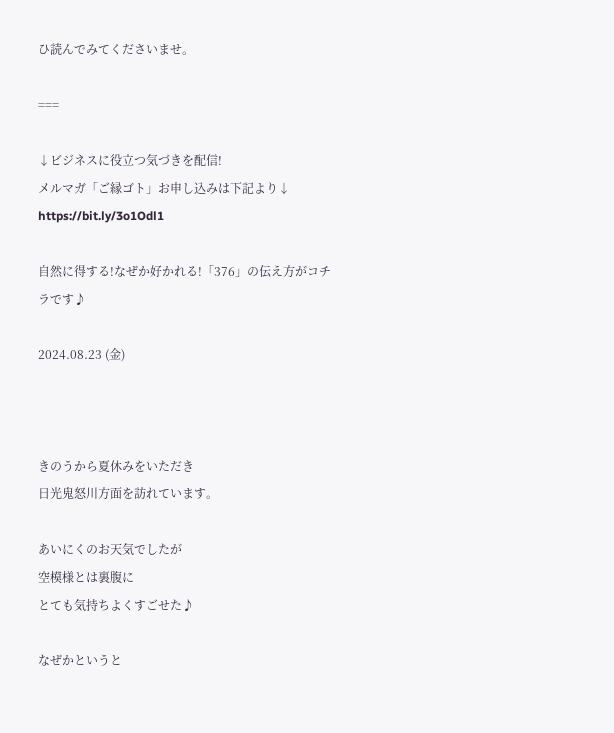ひ読んでみてくださいませ。

===

↓ビジネスに役立つ気づきを配信!
メルマガ「ご縁ゴト」お申し込みは下記より↓
https://bit.ly/3o1Odl1

自然に得する!なぜか好かれる!「376」の伝え方がコチラです♪

2024.08.23 (金)



きのうから夏休みをいただき
日光鬼怒川方面を訪れています。

あいにくのお天気でしたが
空模様とは裏腹に
とても気持ちよくすごせた♪

なぜかというと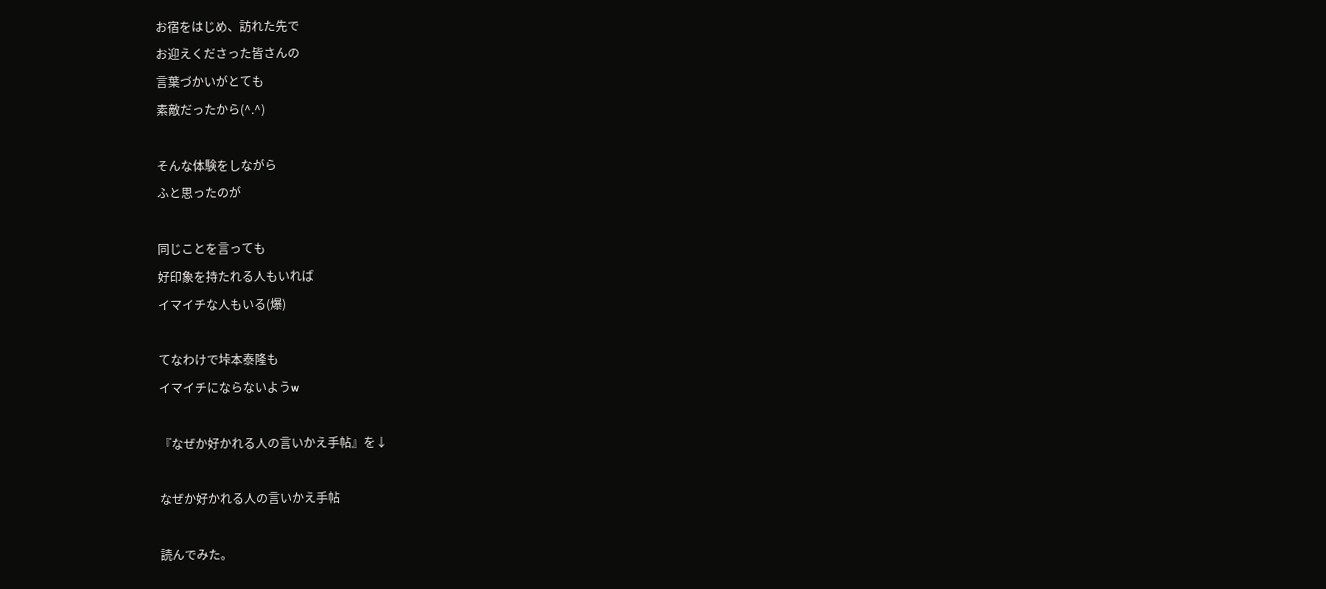お宿をはじめ、訪れた先で
お迎えくださった皆さんの
言葉づかいがとても
素敵だったから(^.^)

そんな体験をしながら
ふと思ったのが

同じことを言っても
好印象を持たれる人もいれば
イマイチな人もいる(爆)

てなわけで垰本泰隆も
イマイチにならないようw

『なぜか好かれる人の言いかえ手帖』を↓

なぜか好かれる人の言いかえ手帖

読んでみた。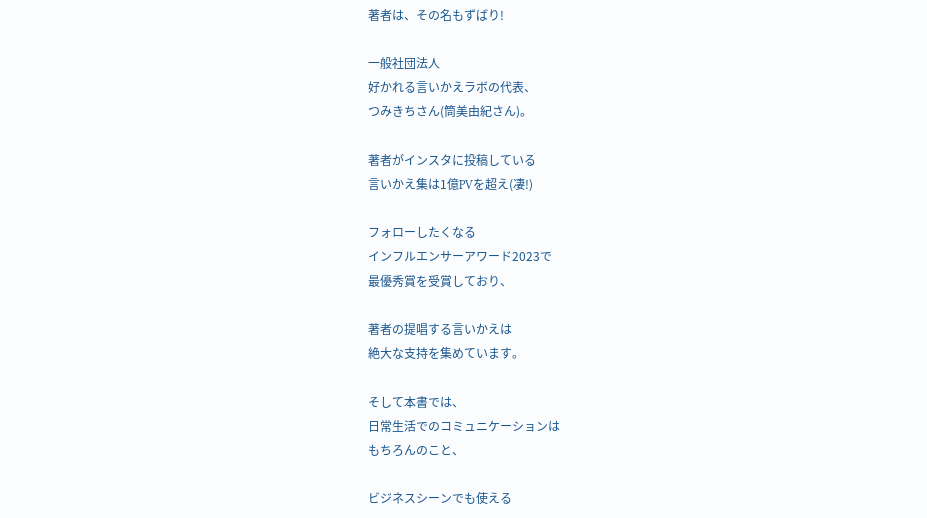著者は、その名もずばり!

一般社団法人
好かれる言いかえラボの代表、
つみきちさん(筒美由紀さん)。

著者がインスタに投稿している
言いかえ集は1億PVを超え(凄!)

フォローしたくなる
インフルエンサーアワード2023で
最優秀賞を受賞しており、

著者の提唱する言いかえは
絶大な支持を集めています。

そして本書では、
日常生活でのコミュニケーションは
もちろんのこと、

ビジネスシーンでも使える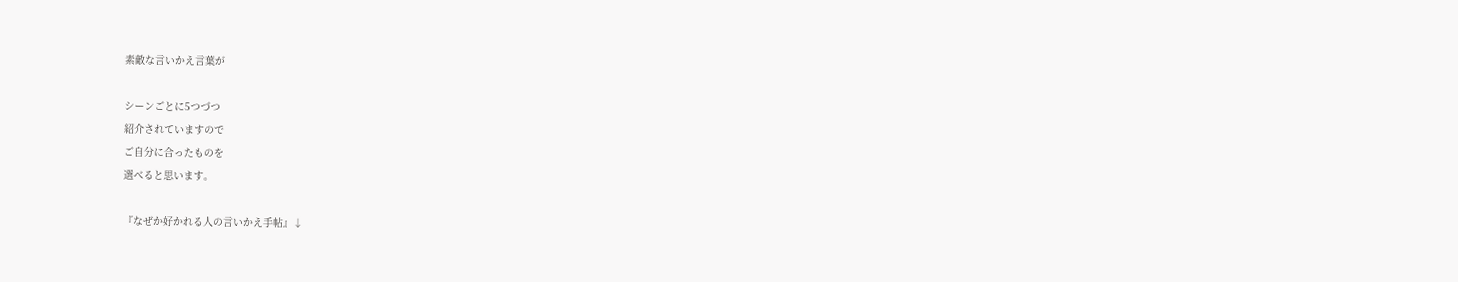素敵な言いかえ言葉が

シーンごとに5つづつ
紹介されていますので
ご自分に合ったものを
選べると思います。

『なぜか好かれる人の言いかえ手帖』↓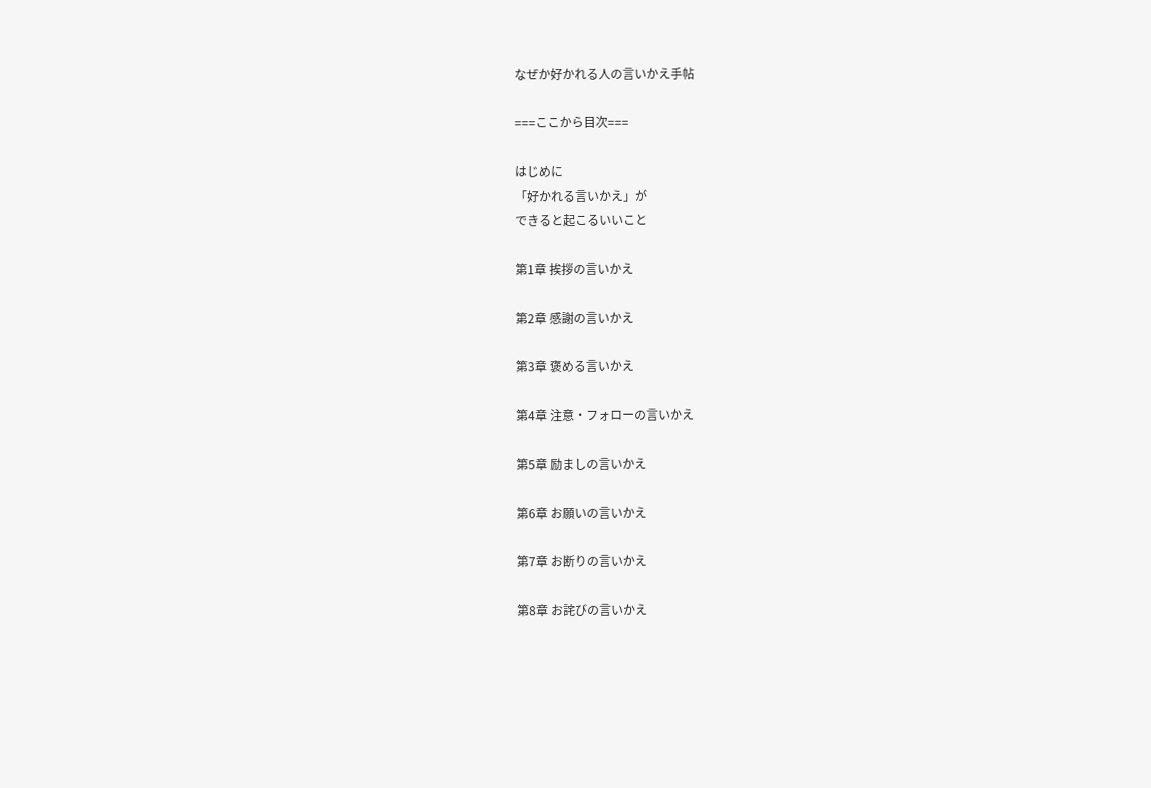なぜか好かれる人の言いかえ手帖

===ここから目次===

はじめに
「好かれる言いかえ」が
できると起こるいいこと

第1章 挨拶の言いかえ

第2章 感謝の言いかえ

第3章 褒める言いかえ

第4章 注意・フォローの言いかえ

第5章 励ましの言いかえ

第6章 お願いの言いかえ

第7章 お断りの言いかえ

第8章 お詫びの言いかえ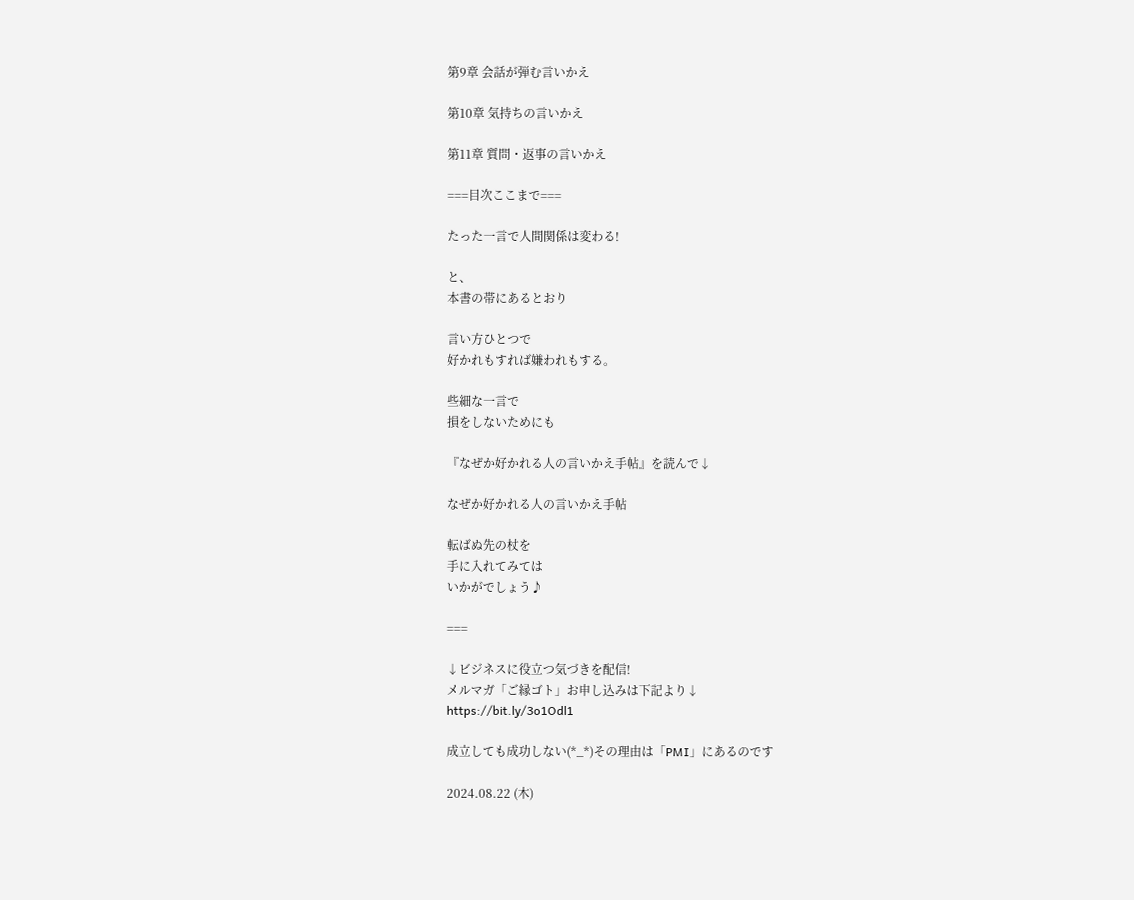第9章 会話が弾む言いかえ

第10章 気持ちの言いかえ

第11章 質問・返事の言いかえ

===目次ここまで===

たった一言で人間関係は変わる!

と、
本書の帯にあるとおり

言い方ひとつで
好かれもすれば嫌われもする。

些細な一言で
損をしないためにも

『なぜか好かれる人の言いかえ手帖』を読んで↓

なぜか好かれる人の言いかえ手帖

転ばぬ先の杖を
手に入れてみては
いかがでしょう♪

===

↓ビジネスに役立つ気づきを配信!
メルマガ「ご縁ゴト」お申し込みは下記より↓
https://bit.ly/3o1Odl1

成立しても成功しない(*_*)その理由は「PMI」にあるのです

2024.08.22 (木)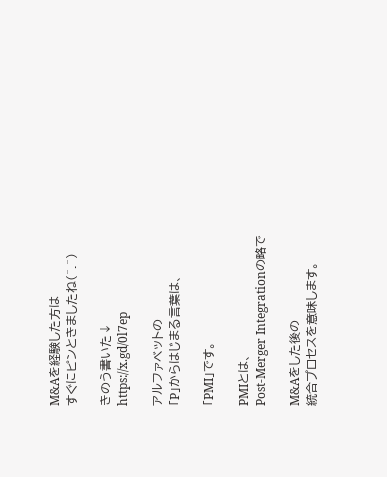M&Aを経験した方は
すぐにピンときましたね(^.^)

きのう書いた↓
https://x.gd/0l7ep

アルファベットの
「P」からはじまる言葉は、

「PMI」です。

PMIとは、
Post-Merger Integrationの略で

M&Aをした後の
統合プロセスを意味します。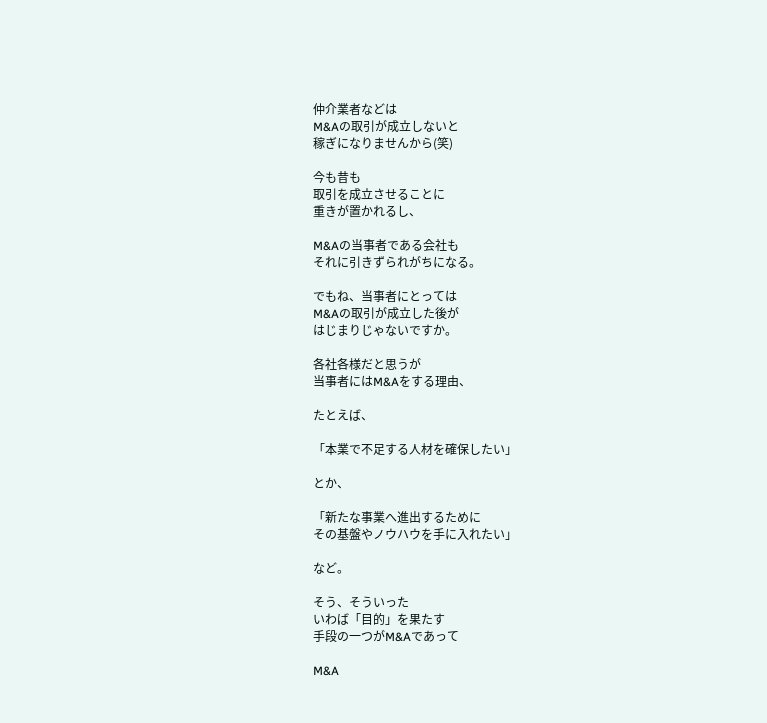仲介業者などは
M&Aの取引が成立しないと
稼ぎになりませんから(笑)

今も昔も
取引を成立させることに
重きが置かれるし、

M&Aの当事者である会社も
それに引きずられがちになる。

でもね、当事者にとっては
M&Aの取引が成立した後が
はじまりじゃないですか。

各社各様だと思うが
当事者にはM&Aをする理由、

たとえば、

「本業で不足する人材を確保したい」

とか、

「新たな事業へ進出するために
その基盤やノウハウを手に入れたい」

など。

そう、そういった
いわば「目的」を果たす
手段の一つがM&Aであって

M&A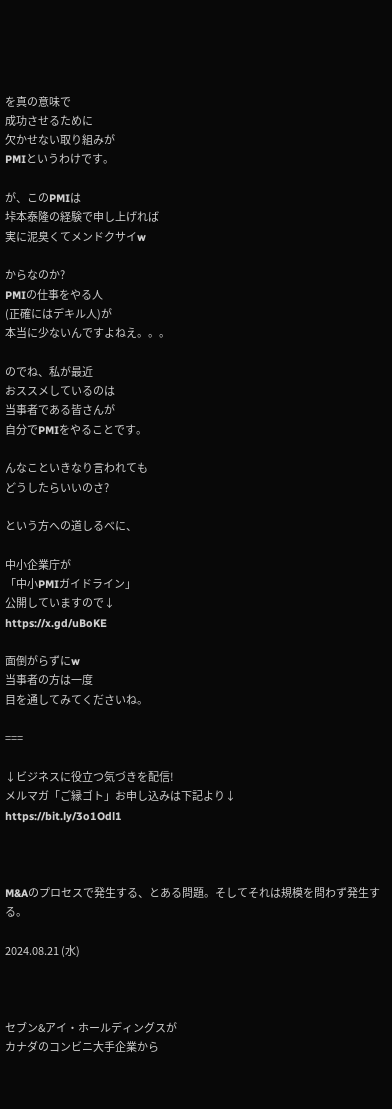を真の意味で
成功させるために
欠かせない取り組みが
PMIというわけです。

が、このPMIは
垰本泰隆の経験で申し上げれば
実に泥臭くてメンドクサイw

からなのか?
PMIの仕事をやる人
(正確にはデキル人)が
本当に少ないんですよねえ。。。

のでね、私が最近
おススメしているのは
当事者である皆さんが
自分でPMIをやることです。

んなこといきなり言われても
どうしたらいいのさ?

という方への道しるべに、

中小企業庁が
「中小PMIガイドライン」
公開していますので↓
https://x.gd/uBoKE

面倒がらずにw
当事者の方は一度
目を通してみてくださいね。

===

↓ビジネスに役立つ気づきを配信!
メルマガ「ご縁ゴト」お申し込みは下記より↓
https://bit.ly/3o1Odl1



M&Aのプロセスで発生する、とある問題。そしてそれは規模を問わず発生する。

2024.08.21 (水)



セブン&アイ・ホールディングスが
カナダのコンビニ大手企業から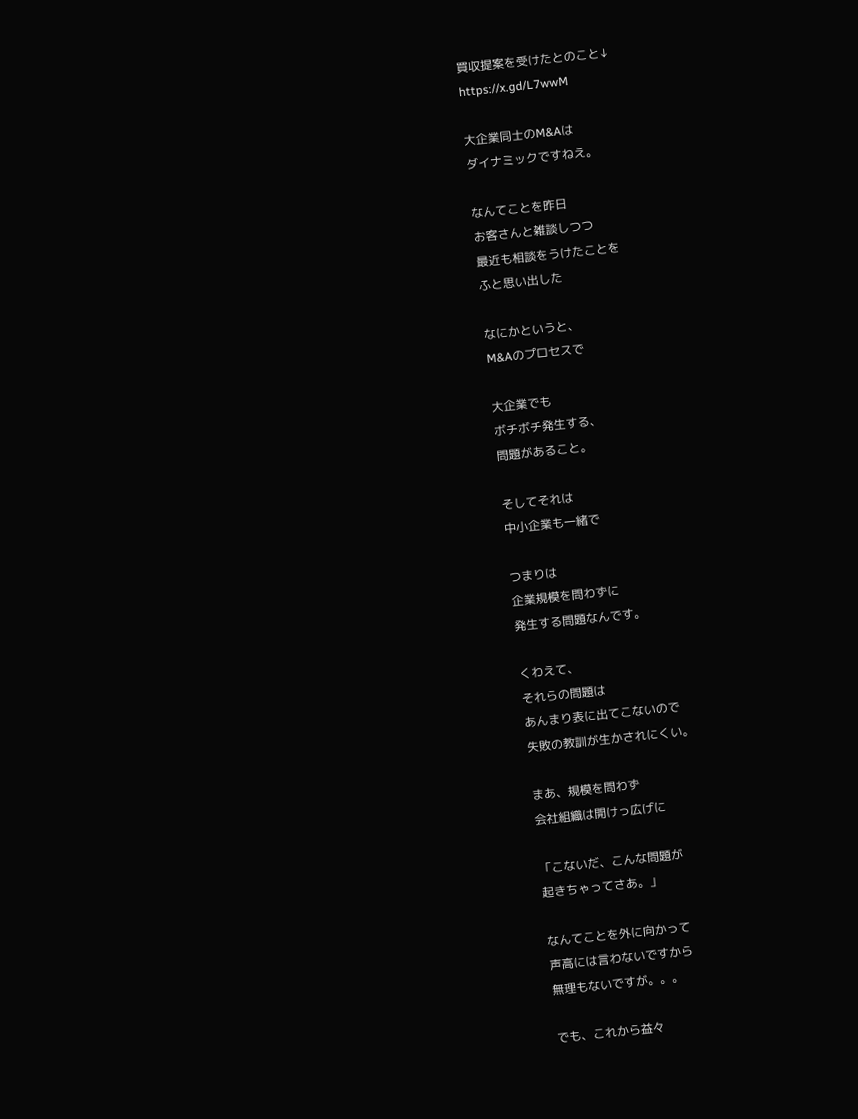買収提案を受けたとのこと↓
https://x.gd/L7wwM

大企業同士のM&Aは
ダイナミックですねえ。

なんてことを昨日
お客さんと雑談しつつ
最近も相談をうけたことを
ふと思い出した

なにかというと、
M&Aのプロセスで

大企業でも
ボチボチ発生する、
問題があること。

そしてそれは
中小企業も一緒で

つまりは
企業規模を問わずに
発生する問題なんです。

くわえて、
それらの問題は
あんまり表に出てこないので
失敗の教訓が生かされにくい。

まあ、規模を問わず
会社組織は開けっ広げに

「こないだ、こんな問題が
起きちゃってさあ。」

なんてことを外に向かって
声高には言わないですから
無理もないですが。。。

でも、これから益々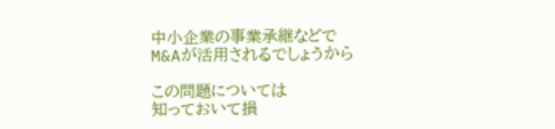中小企業の事業承継などで
M&Aが活用されるでしょうから

この問題については
知っておいて損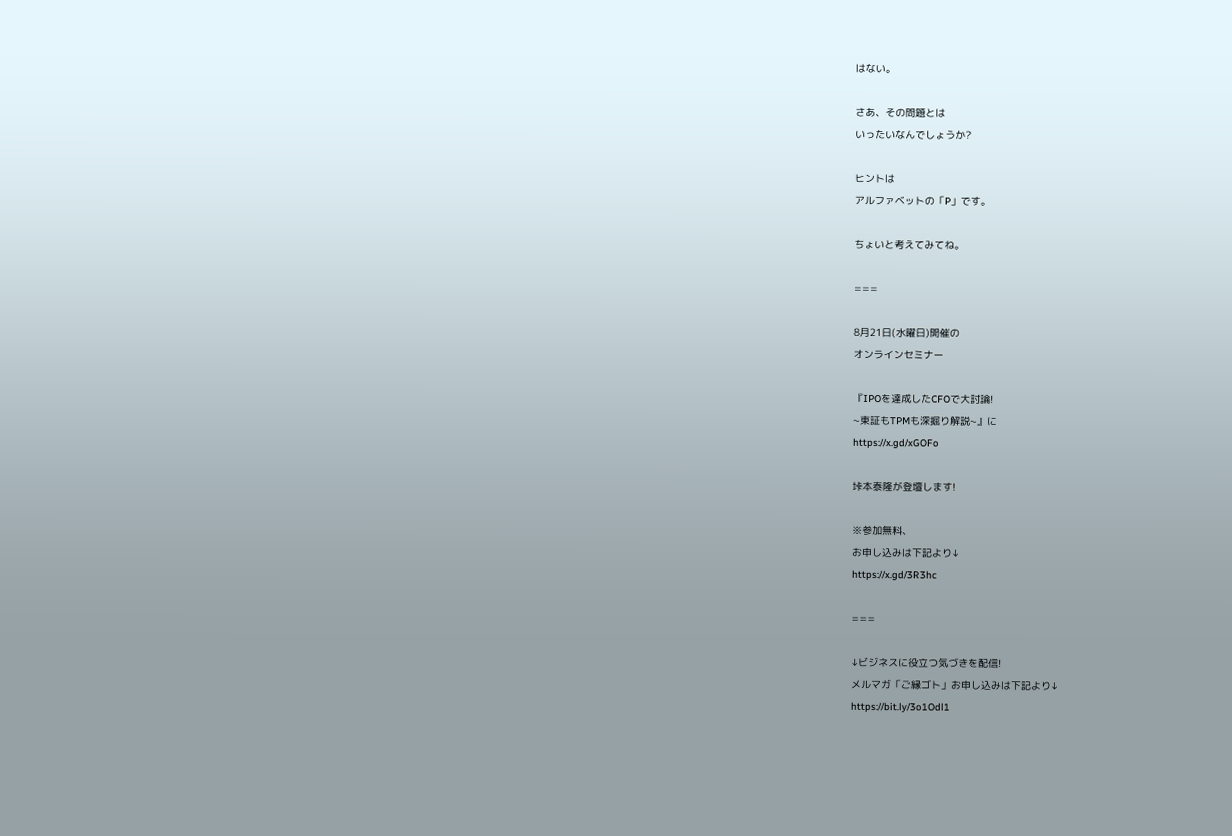はない。

さあ、その問題とは
いったいなんでしょうか?

ヒントは
アルファベットの「P」です。

ちょいと考えてみてね。

===

8月21日(水曜日)開催の
オンラインセミナー

『IPOを達成したCFOで大討論!
~東証もTPMも深掘り解説~』に
https://x.gd/xGOFo

垰本泰隆が登壇します!

※参加無料、
お申し込みは下記より↓
https://x.gd/3R3hc

===

↓ビジネスに役立つ気づきを配信!
メルマガ「ご縁ゴト」お申し込みは下記より↓
https://bit.ly/3o1Odl1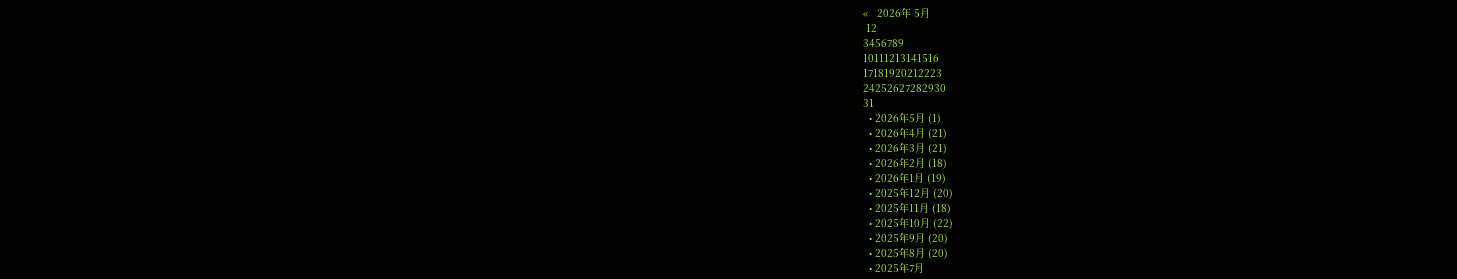«   2026年 5月
 12
3456789
10111213141516
17181920212223
24252627282930
31
  • 2026年5月 (1)
  • 2026年4月 (21)
  • 2026年3月 (21)
  • 2026年2月 (18)
  • 2026年1月 (19)
  • 2025年12月 (20)
  • 2025年11月 (18)
  • 2025年10月 (22)
  • 2025年9月 (20)
  • 2025年8月 (20)
  • 2025年7月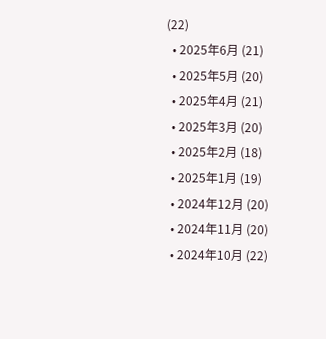(22)
  • 2025年6月 (21)
  • 2025年5月 (20)
  • 2025年4月 (21)
  • 2025年3月 (20)
  • 2025年2月 (18)
  • 2025年1月 (19)
  • 2024年12月 (20)
  • 2024年11月 (20)
  • 2024年10月 (22)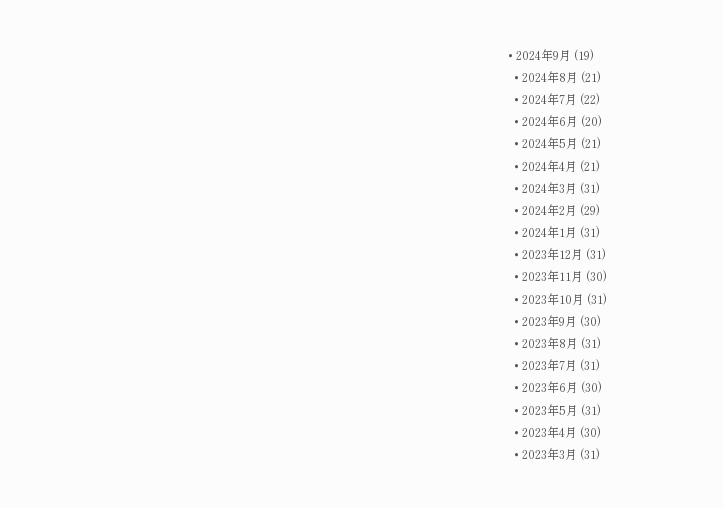• 2024年9月 (19)
  • 2024年8月 (21)
  • 2024年7月 (22)
  • 2024年6月 (20)
  • 2024年5月 (21)
  • 2024年4月 (21)
  • 2024年3月 (31)
  • 2024年2月 (29)
  • 2024年1月 (31)
  • 2023年12月 (31)
  • 2023年11月 (30)
  • 2023年10月 (31)
  • 2023年9月 (30)
  • 2023年8月 (31)
  • 2023年7月 (31)
  • 2023年6月 (30)
  • 2023年5月 (31)
  • 2023年4月 (30)
  • 2023年3月 (31)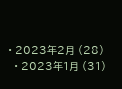• 2023年2月 (28)
  • 2023年1月 (31)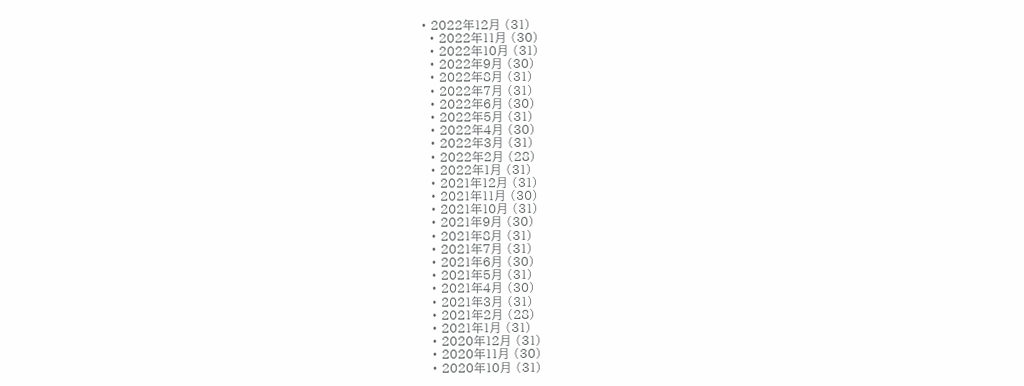• 2022年12月 (31)
  • 2022年11月 (30)
  • 2022年10月 (31)
  • 2022年9月 (30)
  • 2022年8月 (31)
  • 2022年7月 (31)
  • 2022年6月 (30)
  • 2022年5月 (31)
  • 2022年4月 (30)
  • 2022年3月 (31)
  • 2022年2月 (28)
  • 2022年1月 (31)
  • 2021年12月 (31)
  • 2021年11月 (30)
  • 2021年10月 (31)
  • 2021年9月 (30)
  • 2021年8月 (31)
  • 2021年7月 (31)
  • 2021年6月 (30)
  • 2021年5月 (31)
  • 2021年4月 (30)
  • 2021年3月 (31)
  • 2021年2月 (28)
  • 2021年1月 (31)
  • 2020年12月 (31)
  • 2020年11月 (30)
  • 2020年10月 (31)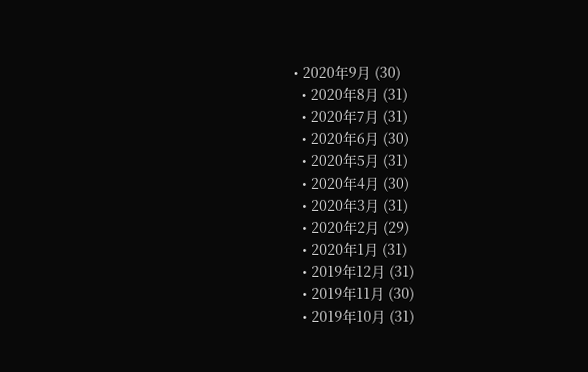• 2020年9月 (30)
  • 2020年8月 (31)
  • 2020年7月 (31)
  • 2020年6月 (30)
  • 2020年5月 (31)
  • 2020年4月 (30)
  • 2020年3月 (31)
  • 2020年2月 (29)
  • 2020年1月 (31)
  • 2019年12月 (31)
  • 2019年11月 (30)
  • 2019年10月 (31)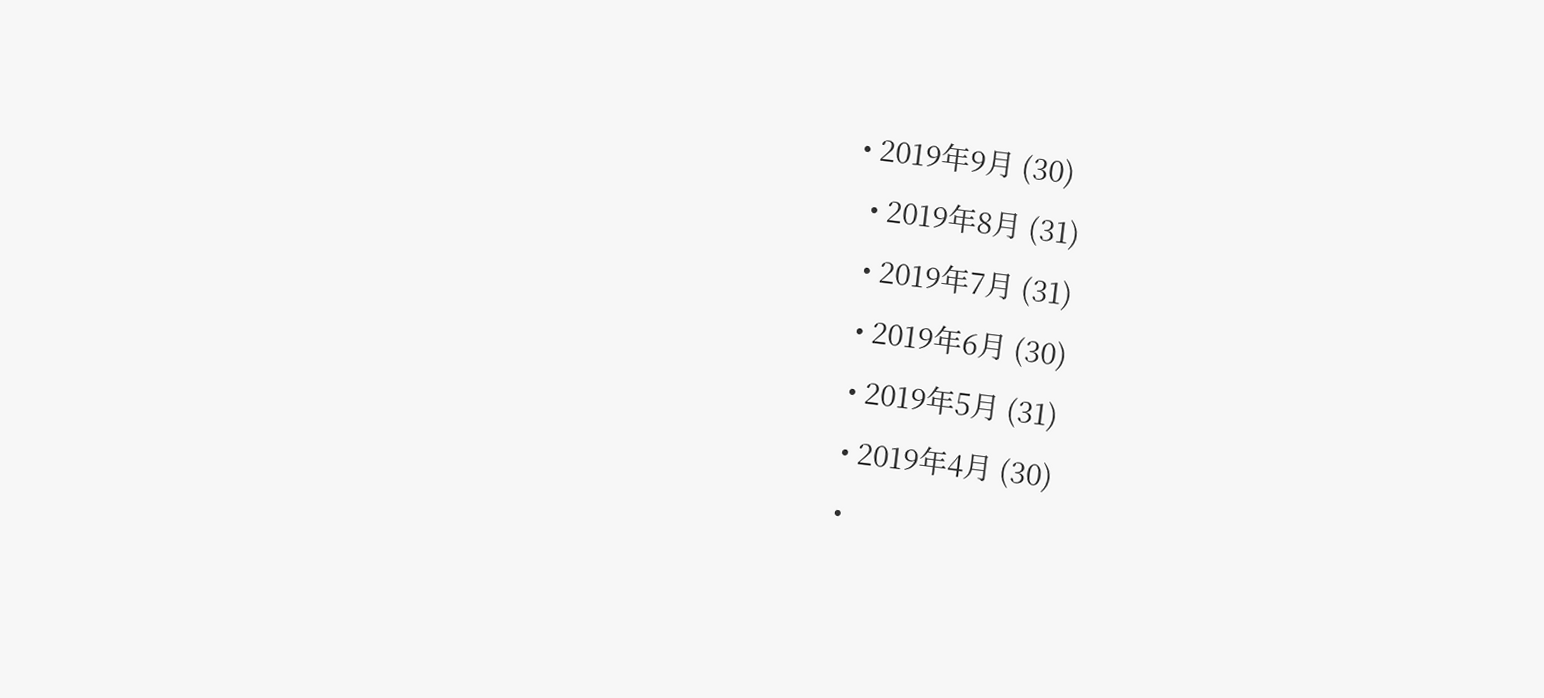• 2019年9月 (30)
  • 2019年8月 (31)
  • 2019年7月 (31)
  • 2019年6月 (30)
  • 2019年5月 (31)
  • 2019年4月 (30)
  •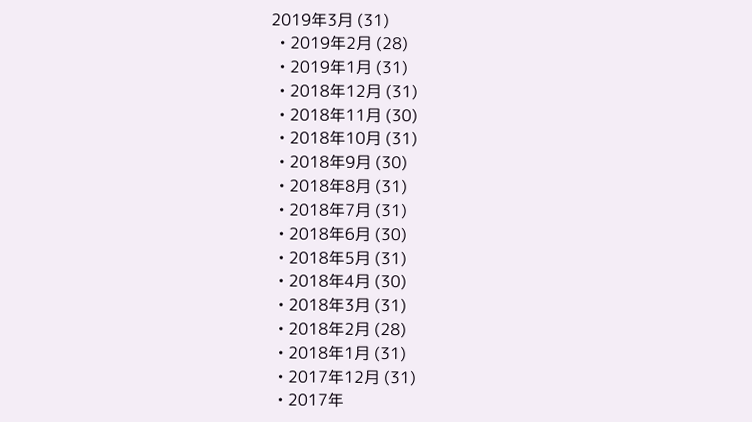2019年3月 (31)
  • 2019年2月 (28)
  • 2019年1月 (31)
  • 2018年12月 (31)
  • 2018年11月 (30)
  • 2018年10月 (31)
  • 2018年9月 (30)
  • 2018年8月 (31)
  • 2018年7月 (31)
  • 2018年6月 (30)
  • 2018年5月 (31)
  • 2018年4月 (30)
  • 2018年3月 (31)
  • 2018年2月 (28)
  • 2018年1月 (31)
  • 2017年12月 (31)
  • 2017年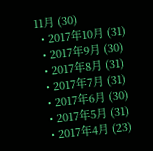11月 (30)
  • 2017年10月 (31)
  • 2017年9月 (30)
  • 2017年8月 (31)
  • 2017年7月 (31)
  • 2017年6月 (30)
  • 2017年5月 (31)
  • 2017年4月 (23)